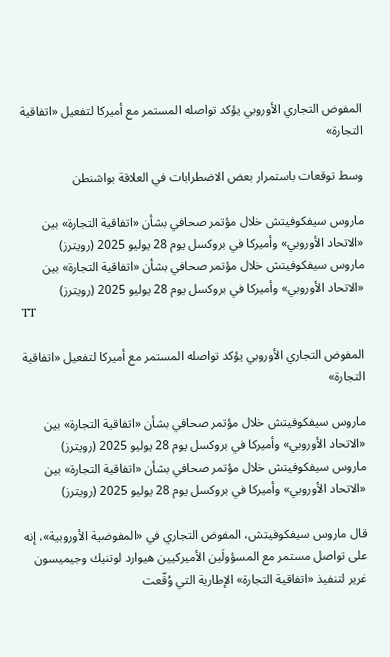المفوض التجاري الأوروبي يؤكد تواصله المستمر مع أميركا لتفعيل «اتفاقية التجارة»

وسط توقعات باستمرار بعض الاضطرابات في العلاقة بواشنطن

ماروس سيفكوفيتش خلال مؤتمر صحافي بشأن «اتفاقية التجارة» بين «الاتحاد الأوروبي» وأميركا في بروكسل يوم 28 يوليو 2025 (رويترز)
ماروس سيفكوفيتش خلال مؤتمر صحافي بشأن «اتفاقية التجارة» بين «الاتحاد الأوروبي» وأميركا في بروكسل يوم 28 يوليو 2025 (رويترز)
TT

المفوض التجاري الأوروبي يؤكد تواصله المستمر مع أميركا لتفعيل «اتفاقية التجارة»

ماروس سيفكوفيتش خلال مؤتمر صحافي بشأن «اتفاقية التجارة» بين «الاتحاد الأوروبي» وأميركا في بروكسل يوم 28 يوليو 2025 (رويترز)
ماروس سيفكوفيتش خلال مؤتمر صحافي بشأن «اتفاقية التجارة» بين «الاتحاد الأوروبي» وأميركا في بروكسل يوم 28 يوليو 2025 (رويترز)

قال ماروس سيفكوفيتش، المفوض التجاري في «المفوضية الأوروبية»، إنه على تواصل مستمر مع المسؤولَين الأميركيين هيوارد لوتنيك وجيميسون غرير لتنفيذ «اتفاقية التجارة» الإطارية التي وُقّعت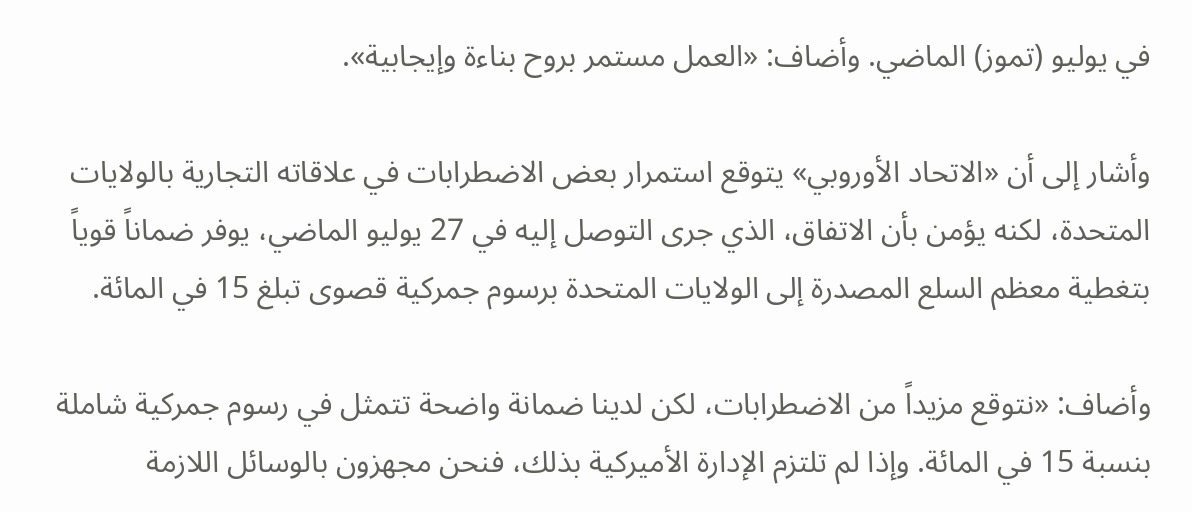في يوليو (تموز) الماضي. وأضاف: «العمل مستمر بروح بناءة وإيجابية».

وأشار إلى أن «الاتحاد الأوروبي» يتوقع استمرار بعض الاضطرابات في علاقاته التجارية بالولايات المتحدة، لكنه يؤمن بأن الاتفاق، الذي جرى التوصل إليه في 27 يوليو الماضي، يوفر ضماناً قوياً بتغطية معظم السلع المصدرة إلى الولايات المتحدة برسوم جمركية قصوى تبلغ 15 في المائة.

وأضاف: «نتوقع مزيداً من الاضطرابات، لكن لدينا ضمانة واضحة تتمثل في رسوم جمركية شاملة بنسبة 15 في المائة. وإذا لم تلتزم الإدارة الأميركية بذلك، فنحن مجهزون بالوسائل اللازمة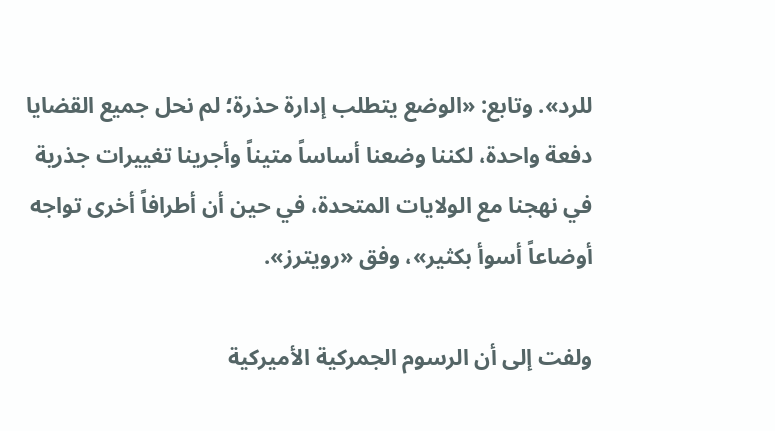للرد». وتابع: «الوضع يتطلب إدارة حذرة؛ لم نحل جميع القضايا دفعة واحدة، لكننا وضعنا أساساً متيناً وأجرينا تغييرات جذرية في نهجنا مع الولايات المتحدة، في حين أن أطرافاً أخرى تواجه أوضاعاً أسوأ بكثير»، وفق «رويترز».

ولفت إلى أن الرسوم الجمركية الأميركية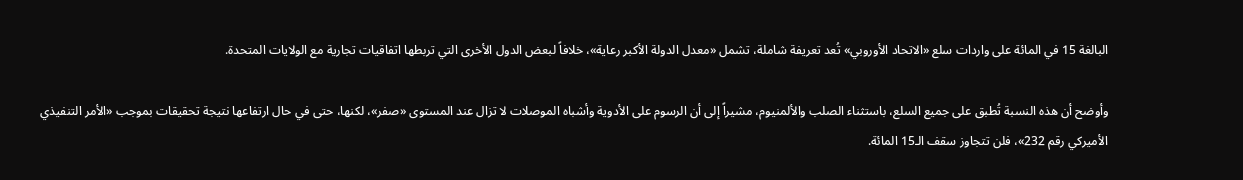البالغة 15 في المائة على واردات سلع «الاتحاد الأوروبي» تُعد تعريفة شاملة، تشمل «معدل الدولة الأكبر رعاية»، خلافاً لبعض الدول الأخرى التي تربطها اتفاقيات تجارية مع الولايات المتحدة.

وأوضح أن هذه النسبة تُطبق على جميع السلع، باستثناء الصلب والألمنيوم، مشيراً إلى أن الرسوم على الأدوية وأشباه الموصلات لا تزال عند المستوى «صفر»، لكنها، حتى في حال ارتفاعها نتيجة تحقيقات بموجب «الأمر التنفيذي الأميركي رقم 232»، فلن تتجاوز سقف الـ15 المائة.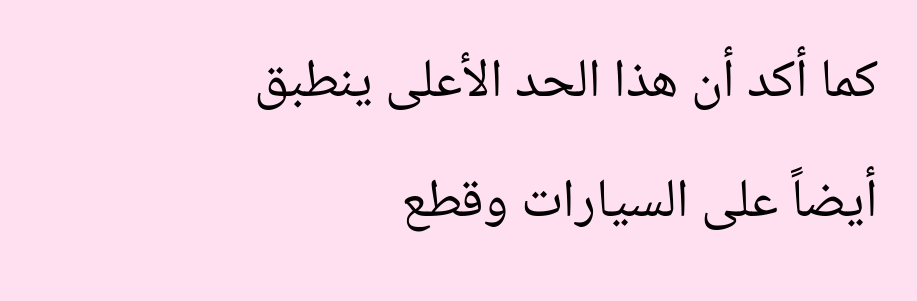كما أكد أن هذا الحد الأعلى ينطبق أيضاً على السيارات وقطع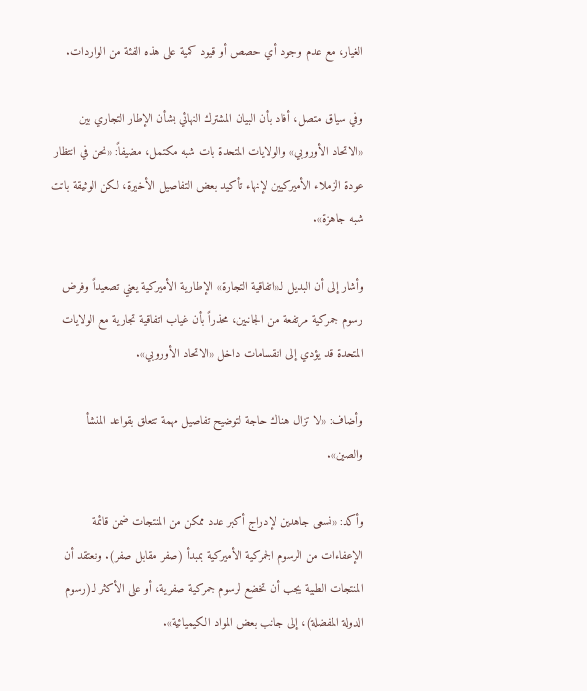الغيار، مع عدم وجود أي حصص أو قيود كمية على هذه الفئة من الواردات.

وفي سياق متصل، أفاد بأن البيان المشترك النهائي بشأن الإطار التجاري بين «الاتحاد الأوروبي» والولايات المتحدة بات شبه مكتمل، مضيفاً: «نحن في انتظار عودة الزملاء الأميركيين لإنهاء تأكيد بعض التفاصيل الأخيرة، لكن الوثيقة باتت شبه جاهزة».

وأشار إلى أن البديل لـ«اتفاقية التجارة» الإطارية الأميركية يعني تصعيداً وفرض رسوم جمركية مرتفعة من الجانبين، محذراً بأن غياب اتفاقية تجارية مع الولايات المتحدة قد يؤدي إلى انقسامات داخل «الاتحاد الأوروبي».

وأضاف: «لا تزال هناك حاجة لتوضيح تفاصيل مهمة تتعلق بقواعد المنشأ والصين».

وأكد: «نسعى جاهدين لإدراج أكبر عدد ممكن من المنتجات ضمن قائمة الإعفاءات من الرسوم الجمركية الأميركية بمبدأ (صفر مقابل صفر). ونعتقد أن المنتجات الطبية يجب أن تخضع لرسوم جمركية صفرية، أو على الأكثر لـ(رسوم الدولة المفضلة)، إلى جانب بعض المواد الكيميائية».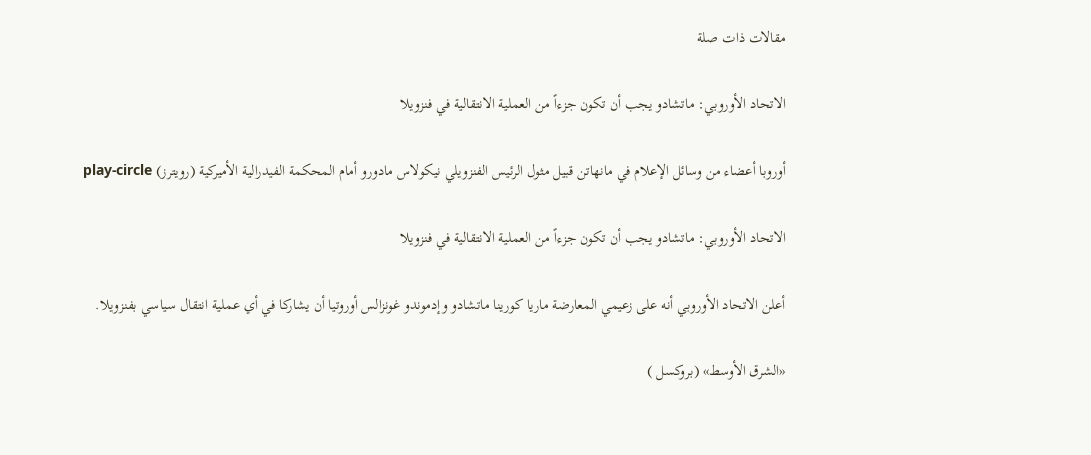مقالات ذات صلة

الاتحاد الأوروبي: ماتشادو يجب أن تكون جزءاً من العملية الانتقالية في فنزويلا

أوروبا أعضاء من وسائل الإعلام في مانهاتن قبيل مثول الرئيس الفنزويلي نيكولاس مادورو أمام المحكمة الفيدرالية الأميركية (رويترز) play-circle

الاتحاد الأوروبي: ماتشادو يجب أن تكون جزءاً من العملية الانتقالية في فنزويلا

أعلن الاتحاد الأوروبي أنه على زعيمي المعارضة ماريا كورينا ماتشادو وإدموندو غونزالس أوروتيا أن يشاركا في أي عملية انتقال سياسي بفنزويلا.

«الشرق الأوسط» (بروكسل )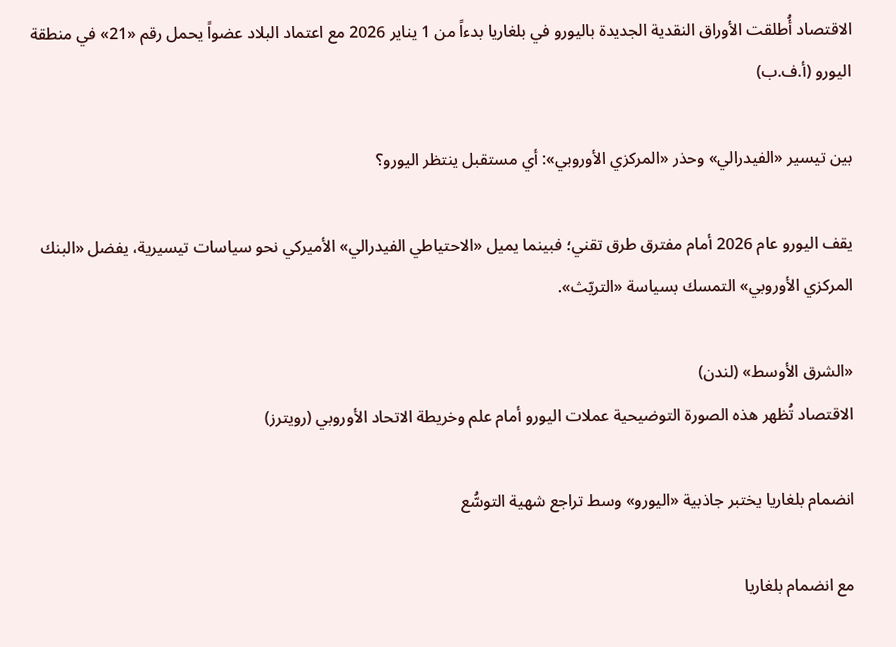الاقتصاد أُطلقت الأوراق النقدية الجديدة باليورو في بلغاريا بدءاً من 1 يناير 2026 مع اعتماد البلاد عضواً يحمل رقم «21» في منطقة اليورو (أ.ف.ب)

بين تيسير «الفيدرالي» وحذر «المركزي الأوروبي»: أي مستقبل ينتظر اليورو؟

يقف اليورو عام 2026 أمام مفترق طرق تقني؛ فبينما يميل «الاحتياطي الفيدرالي» الأميركي نحو سياسات تيسيرية، يفضل «البنك المركزي الأوروبي» التمسك بسياسة «التريّث».

«الشرق الأوسط» (لندن)
الاقتصاد تُظهر هذه الصورة التوضيحية عملات اليورو أمام علم وخريطة الاتحاد الأوروبي (رويترز)

انضمام بلغاريا يختبر جاذبية «اليورو» وسط تراجع شهية التوسُّع

مع انضمام بلغاريا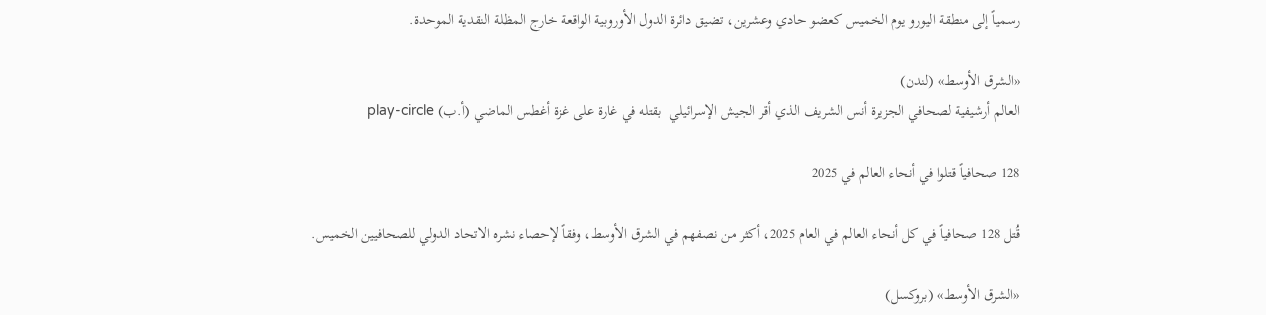رسمياً إلى منطقة اليورو يوم الخميس كعضو حادي وعشرين، تضيق دائرة الدول الأوروبية الواقعة خارج المظلة النقدية الموحدة.

«الشرق الأوسط» (لندن)
العالم أرشيفية لصحافي الجزيرة أنس الشريف الذي أقر الجيش الإسرائيلي  بقتله في غارة على غزة أغطس الماضي (أ.ب) play-circle

128 صحافياً قتلوا في أنحاء العالم في 2025

قُتل 128 صحافياً في كل أنحاء العالم في العام 2025، أكثر من نصفهم في الشرق الأوسط، وفقاً لإحصاء نشره الاتحاد الدولي للصحافيين الخميس.

«الشرق الأوسط» (بروكسل)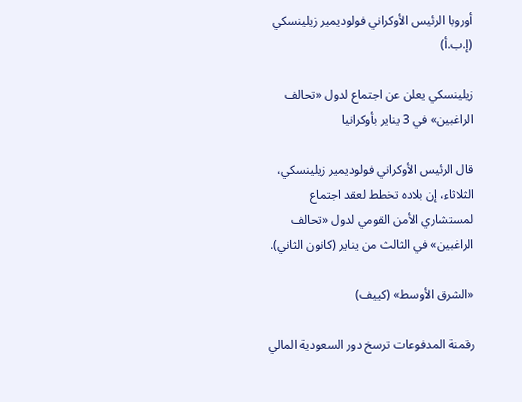أوروبا الرئيس الأوكراني فولوديمير زيلينسكي (إ.ب.أ)

زيلينسكي يعلن عن اجتماع لدول «تحالف الراغبين» في 3 يناير بأوكرانيا

قال الرئيس الأوكراني فولوديمير زيلينسكي، الثلاثاء، إن بلاده تخطط لعقد اجتماع لمستشاري الأمن القومي لدول «تحالف الراغبين» في الثالث من يناير (كانون الثاني).

«الشرق الأوسط» (كييف)

رقمنة المدفوعات ترسخ دور السعودية المالي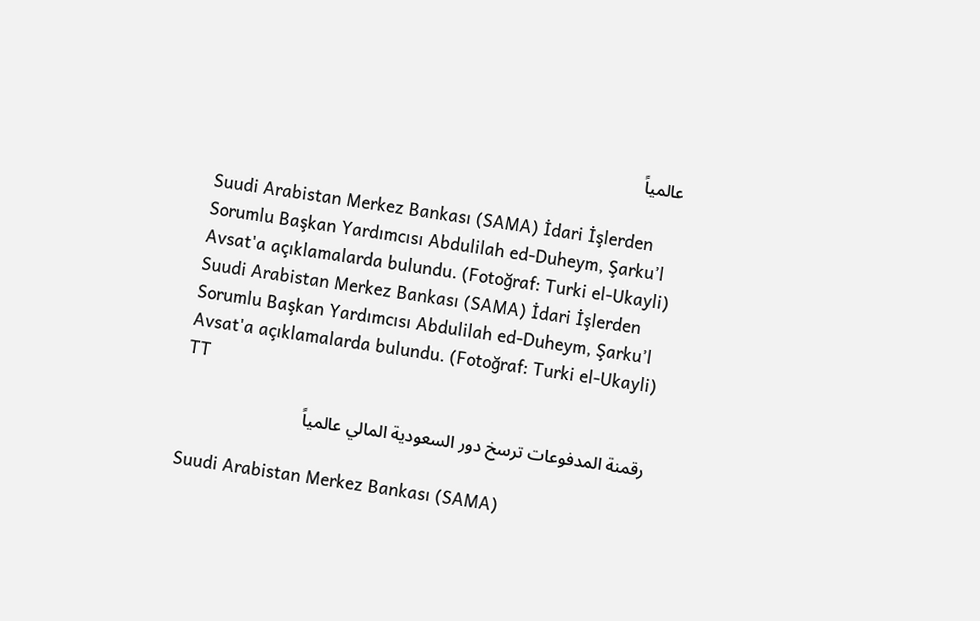عالمياً

Suudi Arabistan Merkez Bankası (SAMA) İdari İşlerden Sorumlu Başkan Yardımcısı Abdulilah ed-Duheym, Şarku’l Avsat'a açıklamalarda bulundu. (Fotoğraf: Turki el-Ukayli)
Suudi Arabistan Merkez Bankası (SAMA) İdari İşlerden Sorumlu Başkan Yardımcısı Abdulilah ed-Duheym, Şarku’l Avsat'a açıklamalarda bulundu. (Fotoğraf: Turki el-Ukayli)
TT

رقمنة المدفوعات ترسخ دور السعودية المالي عالمياً

Suudi Arabistan Merkez Bankası (SAMA)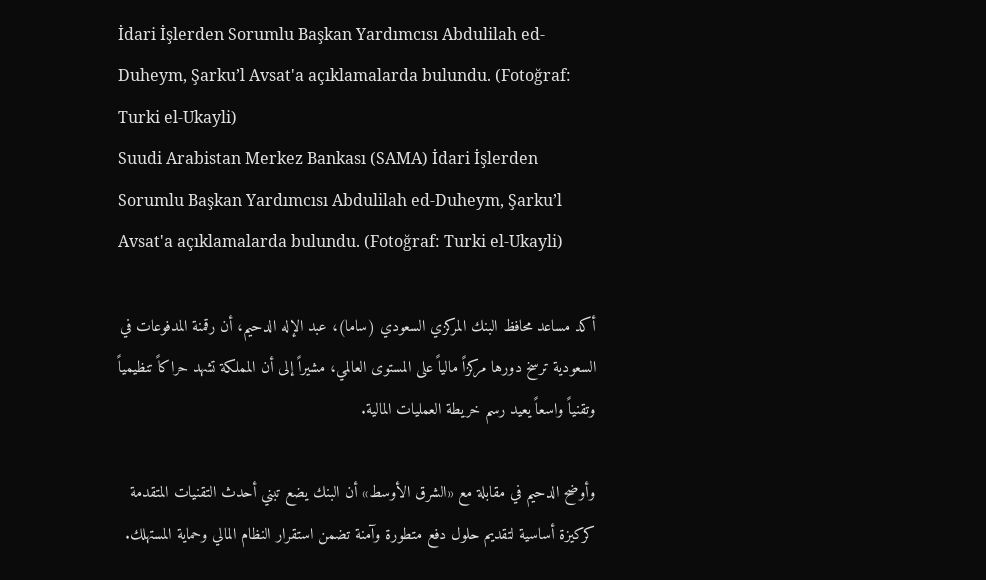İdari İşlerden Sorumlu Başkan Yardımcısı Abdulilah ed-Duheym, Şarku’l Avsat'a açıklamalarda bulundu. (Fotoğraf: Turki el-Ukayli)
Suudi Arabistan Merkez Bankası (SAMA) İdari İşlerden Sorumlu Başkan Yardımcısı Abdulilah ed-Duheym, Şarku’l Avsat'a açıklamalarda bulundu. (Fotoğraf: Turki el-Ukayli)

أكد مساعد محافظ البنك المركزي السعودي (ساما)، عبد الإله الدحيم، أن رقمنة المدفوعات في السعودية ترسخ دورها مركزاً مالياً على المستوى العالمي، مشيراً إلى أن المملكة تشهد حراكاً تنظيمياً وتقنياً واسعاً يعيد رسم خريطة العمليات المالية.

وأوضح الدحيم في مقابلة مع «الشرق الأوسط» أن البنك يضع تبني أحدث التقنيات المتقدمة كركيزة أساسية لتقديم حلول دفع متطورة وآمنة تضمن استقرار النظام المالي وحماية المستهلك.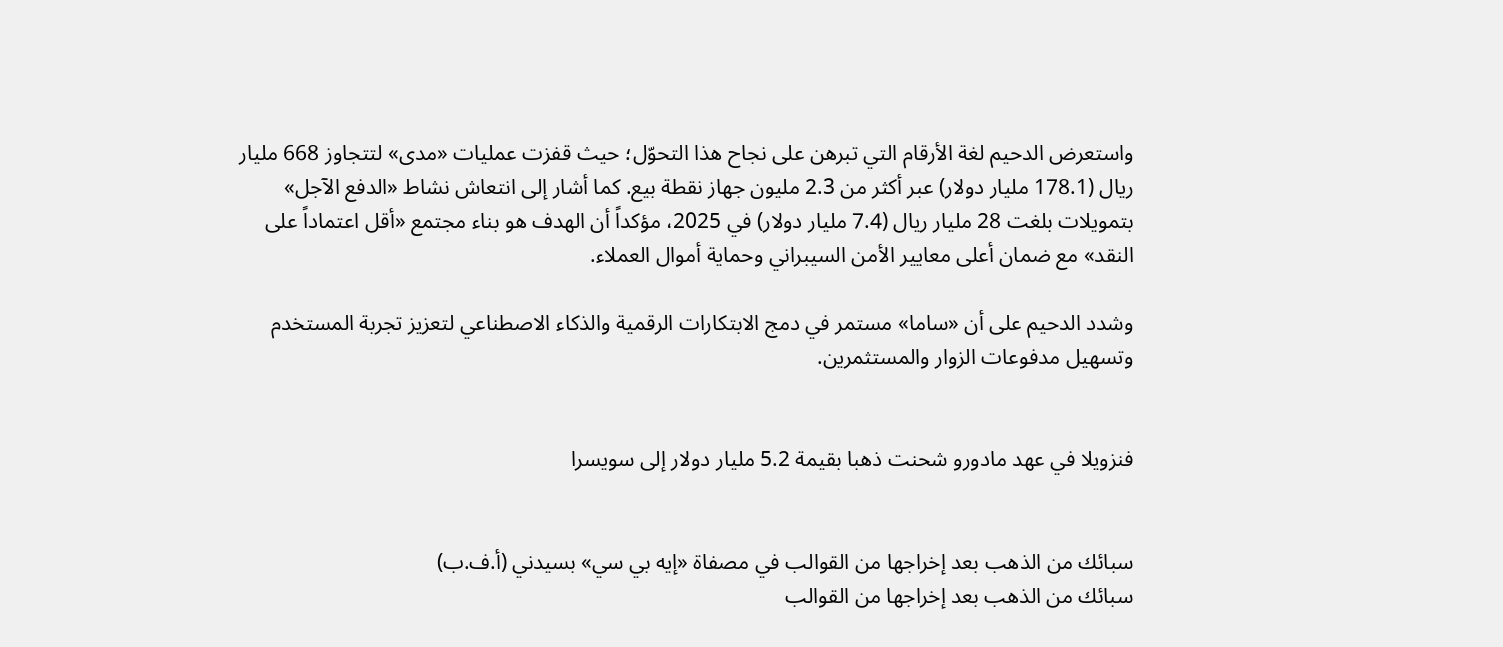واستعرض الدحيم لغة الأرقام التي تبرهن على نجاح هذا التحوّل؛ حيث قفزت عمليات «مدى» لتتجاوز 668 مليار ريال (178.1 مليار دولار) عبر أكثر من 2.3 مليون جهاز نقطة بيع. كما أشار إلى انتعاش نشاط «الدفع الآجل» بتمويلات بلغت 28 مليار ريال (7.4 مليار دولار) في 2025، مؤكداً أن الهدف هو بناء مجتمع «أقل اعتماداً على النقد» مع ضمان أعلى معايير الأمن السيبراني وحماية أموال العملاء.

وشدد الدحيم على أن «ساما» مستمر في دمج الابتكارات الرقمية والذكاء الاصطناعي لتعزيز تجربة المستخدم وتسهيل مدفوعات الزوار والمستثمرين.


فنزويلا في عهد مادورو شحنت ذهبا بقيمة 5.2 مليار دولار إلى سويسرا


سبائك من الذهب بعد إخراجها من القوالب في مصفاة «إيه بي سي» بسيدني (أ.ف.ب)
سبائك من الذهب بعد إخراجها من القوالب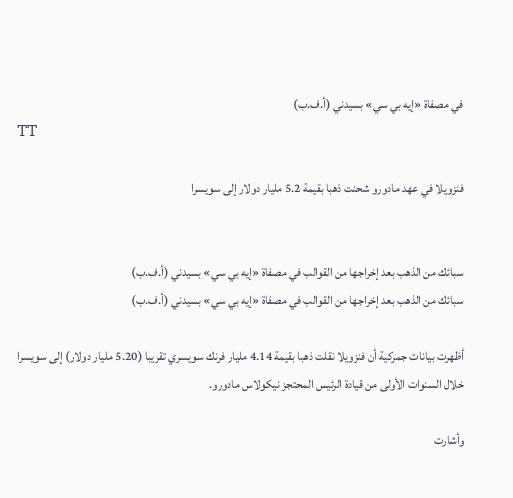في مصفاة «إيه بي سي» بسيدني (أ.ف.ب)
TT

فنزويلا في عهد مادورو شحنت ذهبا بقيمة 5.2 مليار دولار إلى سويسرا


سبائك من الذهب بعد إخراجها من القوالب في مصفاة «إيه بي سي» بسيدني (أ.ف.ب)
سبائك من الذهب بعد إخراجها من القوالب في مصفاة «إيه بي سي» بسيدني (أ.ف.ب)

أظهرت بيانات جمركية أن فنزويلا نقلت ذهبا بقيمة 4.14 مليار فرنك سويسري تقريبا (5.20 مليار دولار) إلى سويسرا خلال السنوات الأولى من قيادة الرئيس المحتجز نيكولاس مادورو.

وأشارت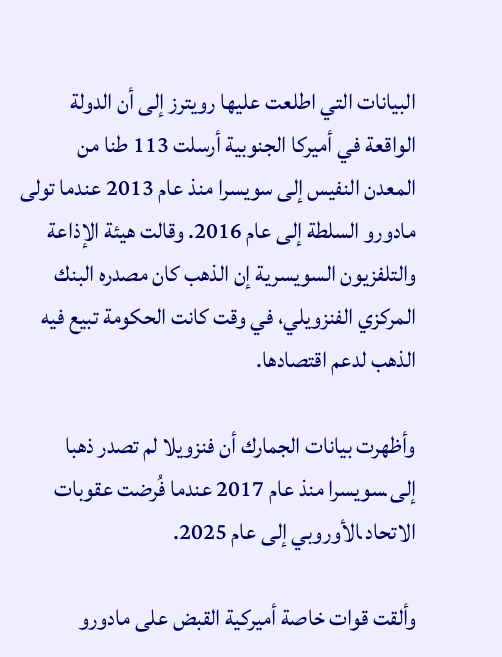البيانات التي اطلعت عليها رويترز إلى أن الدولة الواقعة في أميركا الجنوبية ‌أرسلت 113 طنا من المعدن ‌النفيس إلى سويسرا منذ ‌عام 2013 عندما تولى مادورو السلطة إلى عام 2016. وقالت هيئة الإذاعة والتلفزيون السويسرية إن الذهب كان مصدره البنك المركزي الفنزويلي، في وقت كانت الحكومة تبيع فيه الذهب لدعم اقتصادها.

وأظهرت بيانات الجمارك أن فنزويلا لم ‌تصدر ذهبا إلى ‍سويسرا منذ عام 2017 عندما فُرضت عقوبات الاتحاد ‍الأوروبي إلى عام 2025.

وألقت قوات خاصة أميركية القبض على مادورو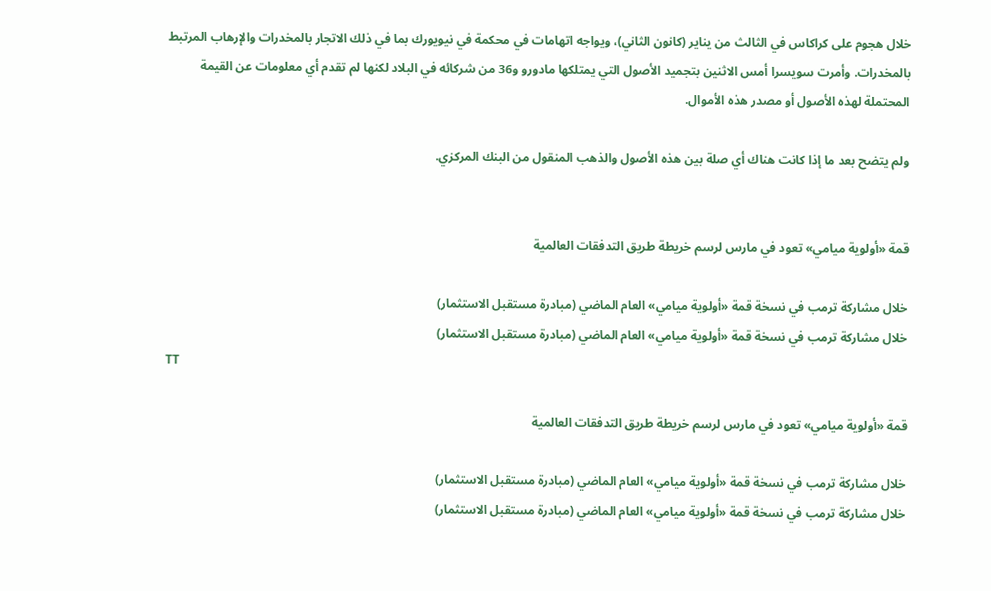خلال هجوم على كراكاس في الثالث من يناير (كانون الثاني)، ويواجه اتهامات في محكمة في نيويورك بما في ذلك الاتجار بالمخدرات والإرهاب المرتبط بالمخدرات. وأمرت سويسرا أمس الاثنين بتجميد الأصول التي يمتلكها مادورو و36 من شركائه في البلاد لكنها لم تقدم أي معلومات عن القيمة المحتملة لهذه الأصول أو مصدر هذه الأموال.

ولم يتضح بعد ما إذا كانت هناك أي صلة بين هذه ‌الأصول والذهب المنقول من البنك المركزي.


قمة «أولوية ميامي» تعود في مارس لرسم خريطة طريق التدفقات العالمية

خلال مشاركة ترمب في نسخة قمة «أولوية ميامي» العام الماضي (مبادرة مستقبل الاستثمار)
خلال مشاركة ترمب في نسخة قمة «أولوية ميامي» العام الماضي (مبادرة مستقبل الاستثمار)
TT

قمة «أولوية ميامي» تعود في مارس لرسم خريطة طريق التدفقات العالمية

خلال مشاركة ترمب في نسخة قمة «أولوية ميامي» العام الماضي (مبادرة مستقبل الاستثمار)
خلال مشاركة ترمب في نسخة قمة «أولوية ميامي» العام الماضي (مبادرة مستقبل الاستثمار)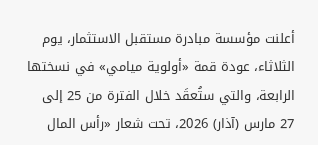أعلنت مؤسسة مبادرة مستقبل الاستثمار، يوم الثلاثاء، عودة قمة «أولوية ميامي» في نسختها الرابعة، والتي ستُعقَد خلال الفترة من 25 إلى 27 مارس (آذار) 2026، تحت شعار «رأس المال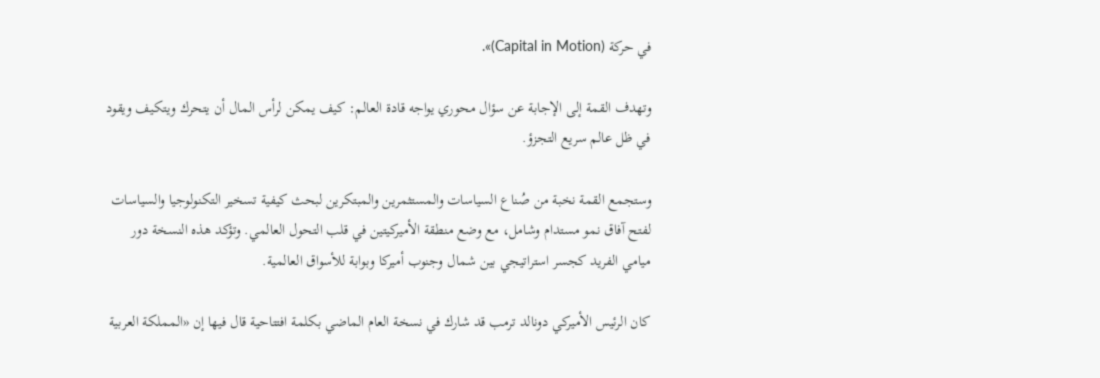في حركة (Capital in Motion)».

وتهدف القمة إلى الإجابة عن سؤال محوري يواجه قادة العالم: كيف يمكن لرأس المال أن يتحرك ويتكيف ويقود في ظل عالم سريع التجزؤ.

وستجمع القمة نخبة من صُناع السياسات والمستثمرين والمبتكرين لبحث كيفية تسخير التكنولوجيا والسياسات لفتح آفاق نمو مستدام وشامل، مع وضع منطقة الأميركيتين في قلب التحول العالمي. وتؤكد هذه النسخة دور ميامي الفريد كجسر استراتيجي بين شمال وجنوب أميركا وبوابة للأسواق العالمية.

كان الرئيس الأميركي دونالد ترمب قد شارك في نسخة العام الماضي بكلمة افتتاحية قال فيها إن «المملكة العربية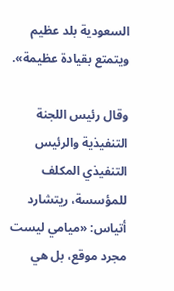السعودية بلد عظيم ويتمتع بقيادة عظيمة».

وقال رئيس اللجنة التنفيذية والرئيس التنفيذي المكلف للمؤسسة، ريتشارد أتياس: «ميامي ليست مجرد موقع، بل هي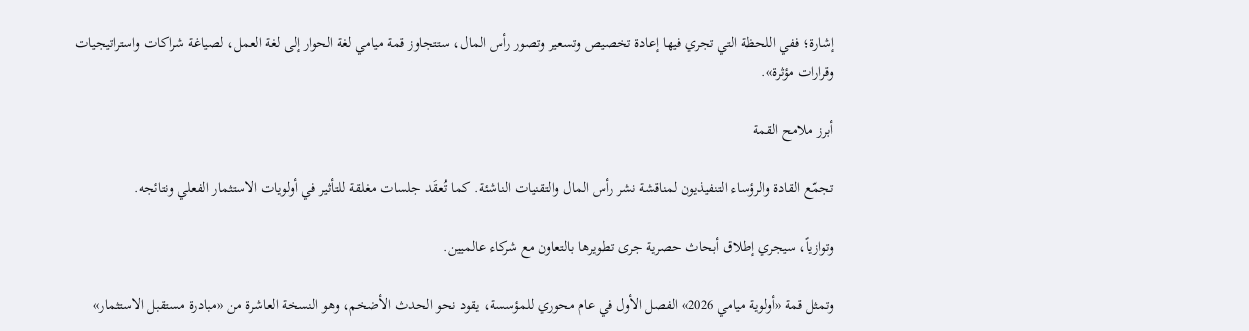إشارة؛ ففي اللحظة التي تجري فيها إعادة تخصيص وتسعير وتصور رأس المال، ستتجاوز قمة ميامي لغة الحوار إلى لغة العمل، لصياغة شراكات واستراتيجيات وقرارات مؤثرة».

أبرز ملامح القمة

تجمّع القادة والرؤساء التنفيذيون لمناقشة نشر رأس المال والتقنيات الناشئة. كما تُعقَد جلسات مغلقة للتأثير في أولويات الاستثمار الفعلي ونتائجه.

وتوازياً، سيجري إطلاق أبحاث حصرية جرى تطويرها بالتعاون مع شركاء عالميين.

وتمثل قمة «أولوية ميامي 2026» الفصل الأول في عام محوري للمؤسسة، يقود نحو الحدث الأضخم، وهو النسخة العاشرة من «مبادرة مستقبل الاستثمار»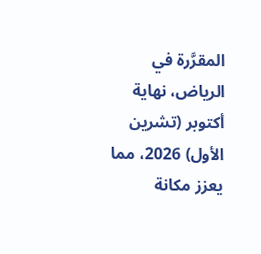المقرَّرة في الرياض، نهاية أكتوبر (تشرين الأول) 2026، مما يعزز مكانة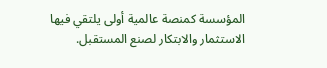المؤسسة كمنصة عالمية أولى يلتقي فيها الاستثمار والابتكار لصنع المستقبل.